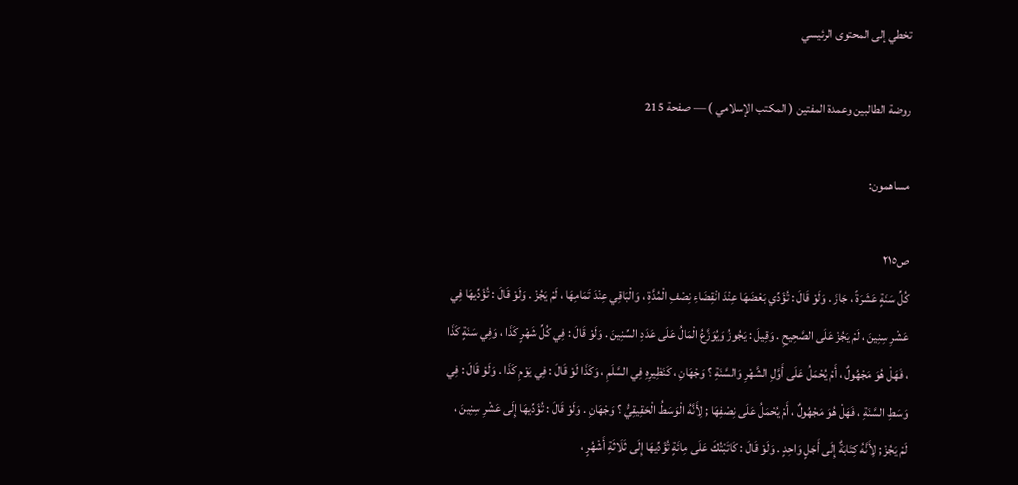تخطي إلى المحتوى الرئيسي

روضة الطالبين وعمدة المفتين ( المكتب الإسلامي ) — صفحة 215

مساهمون:

ص٢١٥
كُلِّ سَنَةٍ عَشَرَةً ، جَازَ . وَلَوْ قَالَ : تُؤَدِّي بَعْضَهَا عِنْدَ انْقِضَاءِ نِصْفِ الْمُدَّةِ ، وَالْبَاقِي عِنْدَ تَمَامِهَا ، لَمْ يَجُزْ . وَلَوْ قَالَ : تُؤَدِّيهَا فِي عَشْرِ سِنِينَ ، لَمْ يَجُزْ عَلَى الصَّحِيحِ . وَقِيلَ : يَجُوزُ وَيُوَزَّعُ الْمَالُ عَلَى عَدَدِ السِّنِينَ . وَلَوْ قَالَ : فِي كُلِّ شَهْرٍ كَذَا ، وَفِي سَنَةٍ كَذَا ، فَهَلْ هُوَ مَجْهُولٌ ، أَمْ يُحْمَلُ عَلَى أَوَّلِ الشَّهْرِ وَالسَّنَةِ ؟ وَجْهَانِ ، كَنَظِيرِهِ فِي السَّلَمِ ، وَكَذَا لَوْ قَالَ : فِي يَوْمِ كَذَا . وَلَوْ قَالَ : فِي وَسَطِ السَّنَةِ ، فَهَلْ هُوَ مَجْهُولٌ ، أَمْ يُحْمَلُ عَلَى نِصْفِهَا ; لِأَنَّهُ الْوَسَطُ الْحَقِيقِيُّ ؟ وَجْهَانِ . وَلَوْ قَالَ : تُؤَدِّيهَا إِلَى عَشْرِ سِنِينَ ، لَمْ يَجُزْ ; لِأَنَّهُ كِتَابَةٌ إِلَى أَجَلٍ وَاحِدٍ . وَلَوْ قَالَ : كَاتَبْتُكَ عَلَى مِائَةٍ تُؤَدِّيهَا إِلَى ثَلَاثَةِ أَشْهُرٍ ،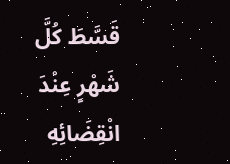قَسَّطَ كُلَّ شَهْرٍ عِنْدَ انْقِضَائِهِ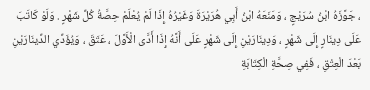، جَوَّزَهُ ابْنُ سُرَيْجٍ ، وَمَنَعَهُ ابْنُ أَبِي هُرَيْرَةَ وَغَيْرُهُ إِذَا لَمْ يُعْلَمْ حِصَّةُ كُلِّ شَهْرٍ . وَلَوْ كَاتَبَ عَلَى دِينَارٍ إِلَى شَهْرٍ ، وَدِينَارَيْنِ إِلَى شَهْرٍ عَلَى أَنَّهُ إِذَا أَدَّى الْأَوَّلَ ، عَتَقَ ، وَيُؤَدِّي الدِّينَارَيْنِ بَعْدَ الْعِتْقِ ، فَفِي صِحَّةِ الْكِتَابَةِ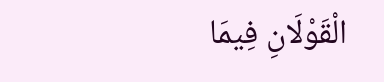الْقَوْلَانِ فِيمَا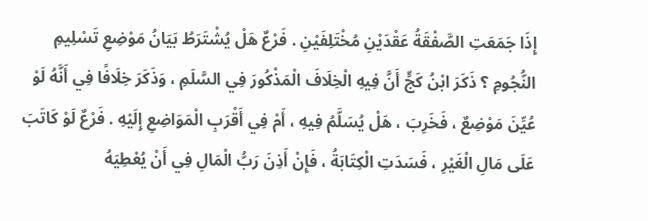إِذَا جَمَعَتِ الصَّفْقَةُ عَقْدَيْنِ مُخْتَلِفَيْنِ . فَرْعٌ هَلْ يُشْتَرَطُ بَيَانُ مَوْضِعِ تَسْلِيمِ النُّجُومِ ؟ ذَكَرَ ابْنُ كَجٍّ أَنَّ فِيهِ الْخِلَافَ الْمَذْكُورَ فِي السَّلَمِ ، وَذَكَرَ خِلَافًا فِي أَنَّهُ لَوْ عُيِّنَ مَوْضِعٌ ، فَخَرِبَ ، هَلْ يُسَلَّمُ فِيهِ ، أَمْ فِي أَقْرَبِ الْمَوَاضِعِ إِلَيْهِ . فَرْعٌ لَوْ كَاتَبَ عَلَى مَالِ الْغَيْرِ ، فَسَدَتِ الْكِتَابَةُ ، فَإِنْ أَذِنَ رَبُّ الْمَالِ فِي أَنْ يُعْطِيَهُ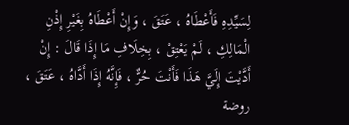لِسَيِّدِهِ فَأَعْطَاهُ ، عَتَقَ ، وَإِنْ أَعْطَاهُ بِغَيْرِ إِذْنِ الْمَالِكِ ، لَمْ يَعْتِقْ ، بِخِلَافِ مَا إِذَا قَالَ : إِنْ أَدَّيْتَ إِلَيَّ هَذَا فَأَنْتَ حُرٌّ ، فَإِنَّهُ إِذَا أَدَّاهُ ، عَتَقَ ،
روضة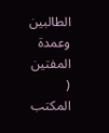الطالبين وعمدة المفتين ( المكتب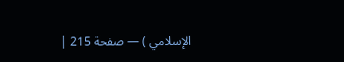الإسلامي ) — صفحة 215 |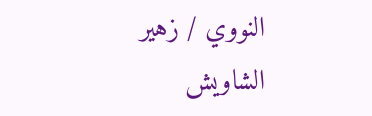النووي / زهير الشاويش